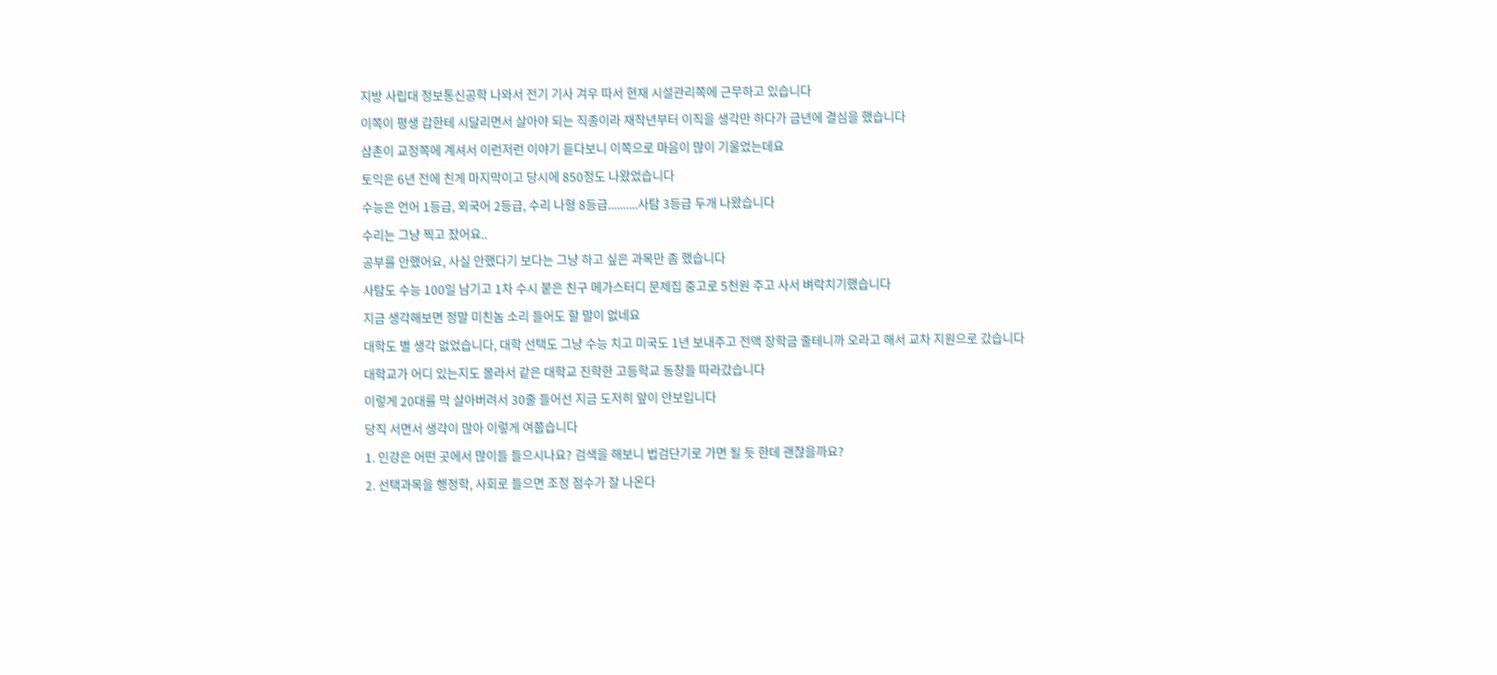지방 사립대 정보통신공학 나와서 전기 기사 겨우 따서 현재 시설관리쪽에 근무하고 있습니다
이쪽이 평생 갑한테 시달리면서 살아야 되는 직종이라 재작년부터 이직을 생각만 하다가 금년에 결심을 했습니다
삼촌이 교정쪽에 계셔서 이런저런 이야기 듣다보니 이쪽으로 마음이 많이 기울었는데요
토익은 6년 전에 친게 마지막이고 당시에 850정도 나왔었습니다
수능은 언어 1등급, 외국어 2등급, 수리 나형 8등급..........사탐 3등급 두개 나왔습니다
수리는 그냥 찍고 잤어요..
공부를 안했어요, 사실 안했다기 보다는 그냥 하고 싶은 과목만 좀 했습니다
사탐도 수능 100일 남기고 1차 수시 붙은 친구 메가스터디 문제집 중고로 5천원 주고 사서 벼락치기했습니다
지금 생각해보면 정말 미친놈 소리 들어도 할 말이 없네요
대학도 별 생각 없었습니다, 대학 선택도 그냥 수능 치고 미국도 1년 보내주고 전액 장학금 줄테니까 오라고 해서 교차 지원으로 갔습니다
대학교가 어디 있는지도 몰라서 같은 대학교 진학한 고등학교 동창들 따라갔습니다
이렇게 20대를 막 살아버려서 30줄 들어선 지금 도저히 앞이 안보입니다
당직 서면서 생각이 많아 이렇게 여쭙습니다
1. 인강은 어떤 곳에서 많이들 들으시나요? 검색을 해보니 법검단기로 가면 될 듯 한데 괜찮을까요?
2. 선택과목을 행정학, 사회로 들으면 조정 점수가 잘 나온다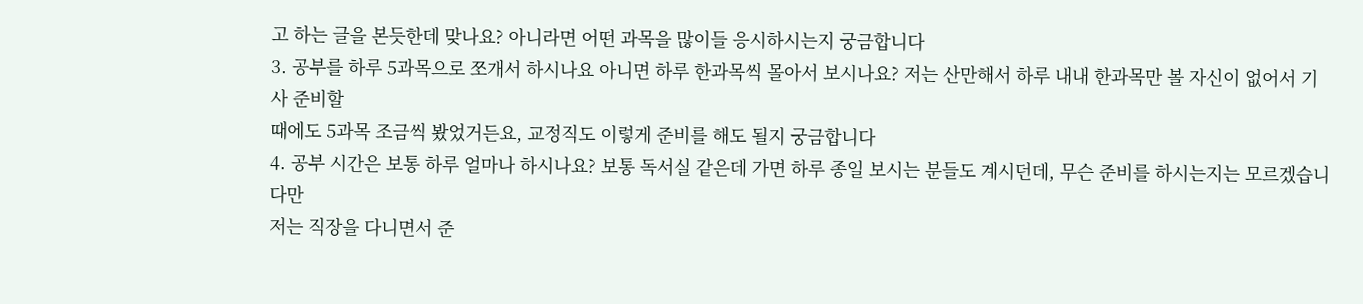고 하는 글을 본듯한데 맞나요? 아니라면 어떤 과목을 많이들 응시하시는지 궁금합니다
3. 공부를 하루 5과목으로 쪼개서 하시나요 아니면 하루 한과목씩 몰아서 보시나요? 저는 산만해서 하루 내내 한과목만 볼 자신이 없어서 기사 준비할
때에도 5과목 조금씩 봤었거든요, 교정직도 이렇게 준비를 해도 될지 궁금합니다
4. 공부 시간은 보통 하루 얼마나 하시나요? 보통 독서실 같은데 가면 하루 종일 보시는 분들도 계시던데, 무슨 준비를 하시는지는 모르겠습니다만
저는 직장을 다니면서 준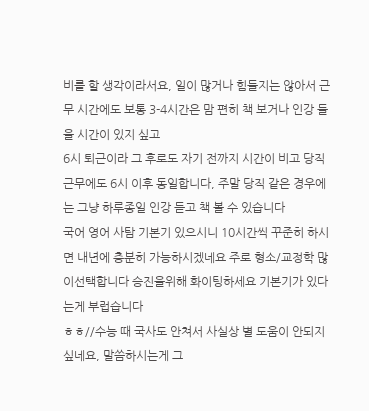비를 할 생각이라서요, 일이 많거나 힘들지는 않아서 근무 시간에도 보통 3-4시간은 맘 편히 책 보거나 인강 들을 시간이 있지 싶고
6시 퇴근이라 그 후로도 자기 전까지 시간이 비고 당직 근무에도 6시 이후 동일합니다, 주말 당직 같은 경우에는 그냥 하루종일 인강 듣고 책 볼 수 있습니다
국어 영어 사탐 기본기 있으시니 10시간씩 꾸준히 하시면 내년에 충분히 가능하시겠네요 주로 형소/교정학 많이선택합니다 승진을위해 화이팅하세요 기본기가 있다는게 부럽습니다
ㅎㅎ//수능 때 국사도 안쳐서 사실상 별 도움이 안되지 싶네요, 말씀하시는게 그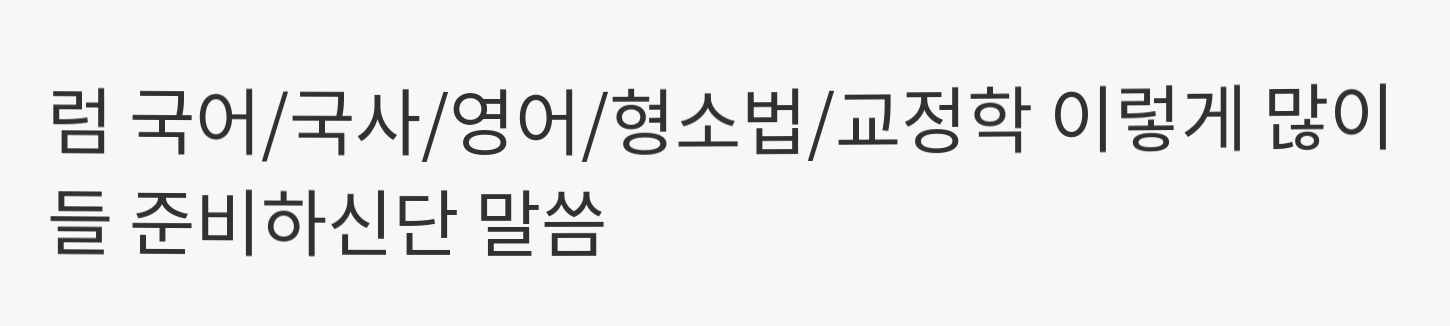럼 국어/국사/영어/형소법/교정학 이렇게 많이들 준비하신단 말씀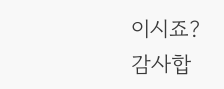이시죠? 감사합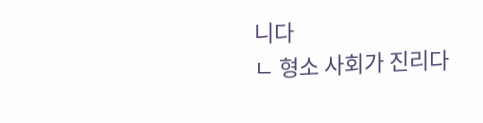니다
ㄴ 형소 사회가 진리다